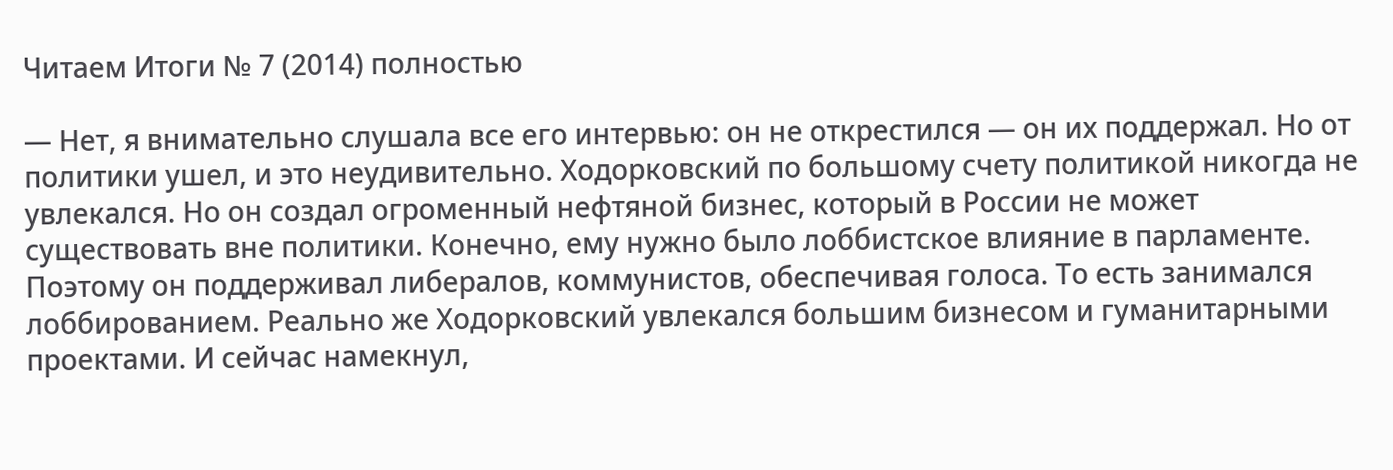Читаем Итоги № 7 (2014) полностью

— Нет, я внимательно слушала все его интервью: он не открестился — он их поддержал. Но от политики ушел, и это неудивительно. Ходорковский по большому счету политикой никогда не увлекался. Но он создал огроменный нефтяной бизнес, который в России не может существовать вне политики. Конечно, ему нужно было лоббистское влияние в парламенте. Поэтому он поддерживал либералов, коммунистов, обеспечивая голоса. То есть занимался лоббированием. Реально же Ходорковский увлекался большим бизнесом и гуманитарными проектами. И сейчас намекнул,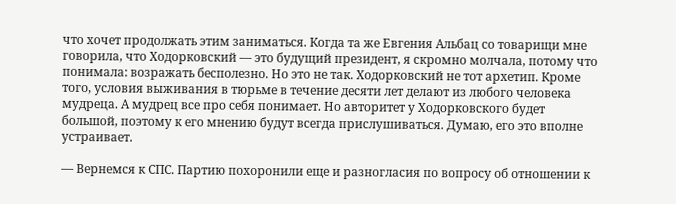что хочет продолжать этим заниматься. Когда та же Евгения Альбац со товарищи мне говорила, что Ходорковский — это будущий президент, я скромно молчала, потому что понимала: возражать бесполезно. Но это не так. Ходорковский не тот архетип. Кроме того, условия выживания в тюрьме в течение десяти лет делают из любого человека мудреца. А мудрец все про себя понимает. Но авторитет у Ходорковского будет большой, поэтому к его мнению будут всегда прислушиваться. Думаю, его это вполне устраивает.

— Вернемся к СПС. Партию похоронили еще и разногласия по вопросу об отношении к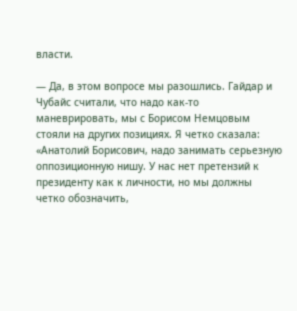власти.

— Да, в этом вопросе мы разошлись. Гайдар и Чубайс считали, что надо как-то маневрировать, мы с Борисом Немцовым стояли на других позициях. Я четко сказала: «Анатолий Борисович, надо занимать серьезную оппозиционную нишу. У нас нет претензий к президенту как к личности, но мы должны четко обозначить,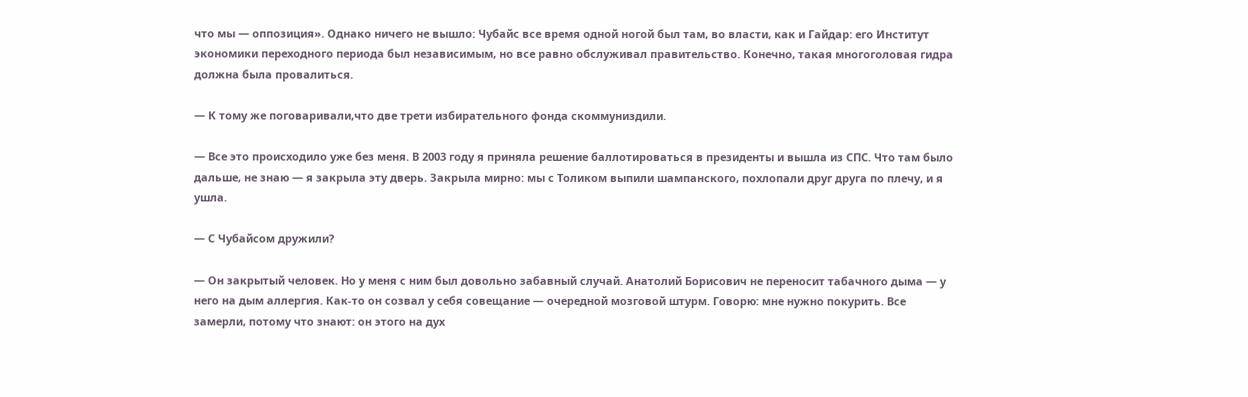что мы — оппозиция». Однако ничего не вышло: Чубайс все время одной ногой был там, во власти, как и Гайдар: его Институт экономики переходного периода был независимым, но все равно обслуживал правительство. Конечно, такая многоголовая гидра должна была провалиться.

— К тому же поговаривали,что две трети избирательного фонда скоммуниздили.

— Все это происходило уже без меня. В 2003 году я приняла решение баллотироваться в президенты и вышла из СПС. Что там было дальше, не знаю — я закрыла эту дверь. Закрыла мирно: мы с Толиком выпили шампанского, похлопали друг друга по плечу, и я ушла.

— С Чубайсом дружили?

— Он закрытый человек. Но у меня с ним был довольно забавный случай. Анатолий Борисович не переносит табачного дыма — у него на дым аллергия. Как-то он созвал у себя совещание — очередной мозговой штурм. Говорю: мне нужно покурить. Все замерли, потому что знают: он этого на дух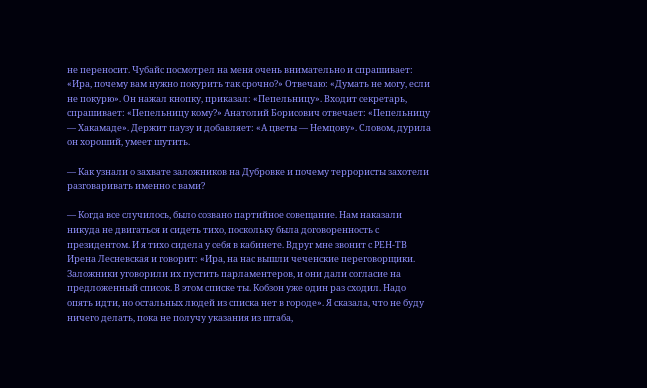не переносит. Чубайс посмотрел на меня очень внимательно и спрашивает: «Ира, почему вам нужно покурить так срочно?» Отвечаю: «Думать не могу, если не покурю». Он нажал кнопку, приказал: «Пепельницу». Входит секретарь, спрашивает: «Пепельницу кому?» Анатолий Борисович отвечает: «Пепельницу — Хакамаде». Держит паузу и добавляет: «А цветы — Немцову». Словом, дурила он хороший, умеет шутить.

— Как узнали о захвате заложников на Дубровке и почему террористы захотели разговаривать именно с вами?

— Когда все случилось, было созвано партийное совещание. Нам наказали никуда не двигаться и сидеть тихо, поскольку была договоренность с президентом. И я тихо сидела у себя в кабинете. Вдруг мне звонит с РЕН-ТВ Ирена Лесневская и говорит: «Ира, на нас вышли чеченские переговорщики. Заложники уговорили их пустить парламентеров, и они дали согласие на предложенный список. В этом списке ты. Кобзон уже один раз сходил. Надо опять идти, но остальных людей из списка нет в городе». Я сказала, что не буду ничего делать, пока не получу указания из штаба,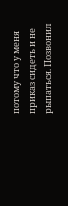потому что у меня приказ сидеть и не рыпаться. Позвонил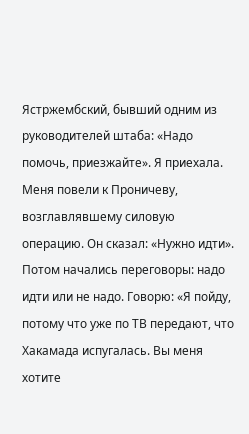Ястржембский, бывший одним из руководителей штаба: «Надо помочь, приезжайте». Я приехала. Меня повели к Проничеву, возглавлявшему силовую операцию. Он сказал: «Нужно идти». Потом начались переговоры: надо идти или не надо. Говорю: «Я пойду, потому что уже по ТВ передают, что Хакамада испугалась. Вы меня хотите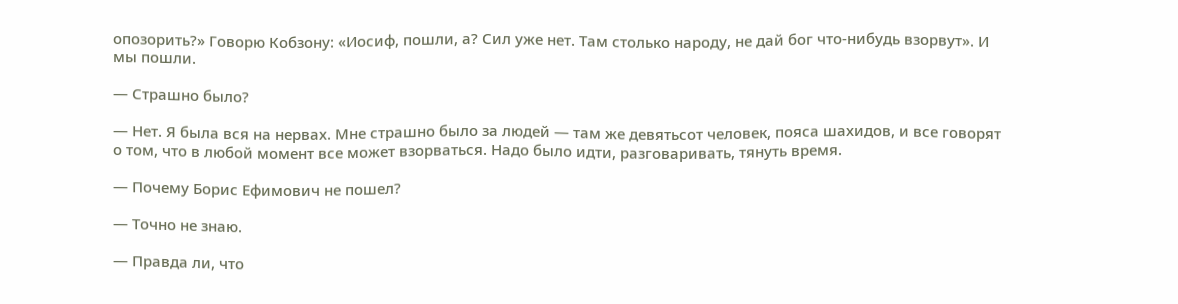опозорить?» Говорю Кобзону: «Иосиф, пошли, а? Сил уже нет. Там столько народу, не дай бог что-нибудь взорвут». И мы пошли.

— Страшно было?

— Нет. Я была вся на нервах. Мне страшно было за людей — там же девятьсот человек, пояса шахидов, и все говорят о том, что в любой момент все может взорваться. Надо было идти, разговаривать, тянуть время.

— Почему Борис Ефимович не пошел?

— Точно не знаю.

— Правда ли, что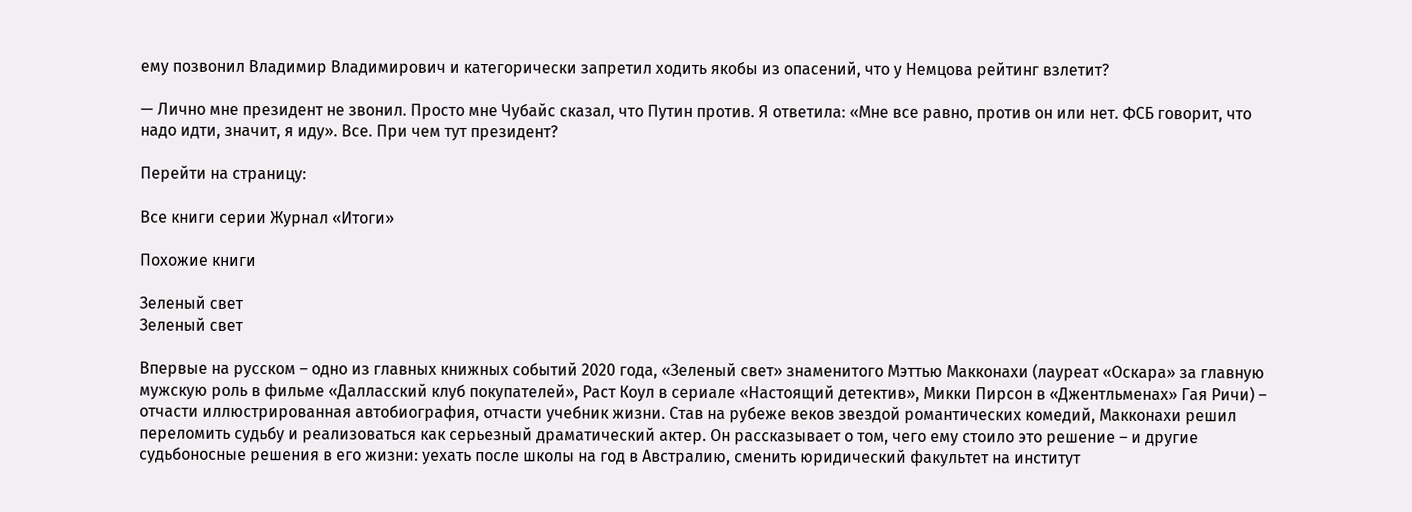ему позвонил Владимир Владимирович и категорически запретил ходить якобы из опасений, что у Немцова рейтинг взлетит?

— Лично мне президент не звонил. Просто мне Чубайс сказал, что Путин против. Я ответила: «Мне все равно, против он или нет. ФСБ говорит, что надо идти, значит, я иду». Все. При чем тут президент?

Перейти на страницу:

Все книги серии Журнал «Итоги»

Похожие книги

Зеленый свет
Зеленый свет

Впервые на русском – одно из главных книжных событий 2020 года, «Зеленый свет» знаменитого Мэттью Макконахи (лауреат «Оскара» за главную мужскую роль в фильме «Далласский клуб покупателей», Раст Коул в сериале «Настоящий детектив», Микки Пирсон в «Джентльменах» Гая Ричи) – отчасти иллюстрированная автобиография, отчасти учебник жизни. Став на рубеже веков звездой романтических комедий, Макконахи решил переломить судьбу и реализоваться как серьезный драматический актер. Он рассказывает о том, чего ему стоило это решение – и другие судьбоносные решения в его жизни: уехать после школы на год в Австралию, сменить юридический факультет на институт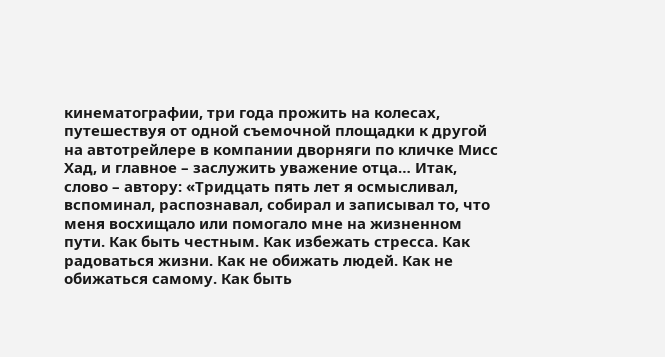кинематографии, три года прожить на колесах, путешествуя от одной съемочной площадки к другой на автотрейлере в компании дворняги по кличке Мисс Хад, и главное – заслужить уважение отца… Итак, слово – автору: «Тридцать пять лет я осмысливал, вспоминал, распознавал, собирал и записывал то, что меня восхищало или помогало мне на жизненном пути. Как быть честным. Как избежать стресса. Как радоваться жизни. Как не обижать людей. Как не обижаться самому. Как быть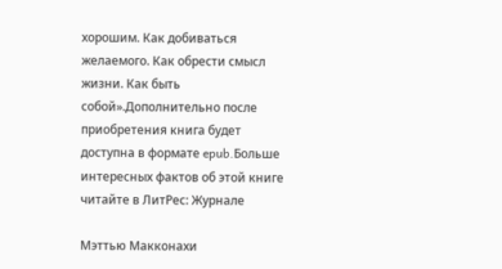хорошим. Как добиваться желаемого. Как обрести смысл жизни. Как быть собой».Дополнительно после приобретения книга будет доступна в формате epub.Больше интересных фактов об этой книге читайте в ЛитРес: Журнале

Мэттью Макконахи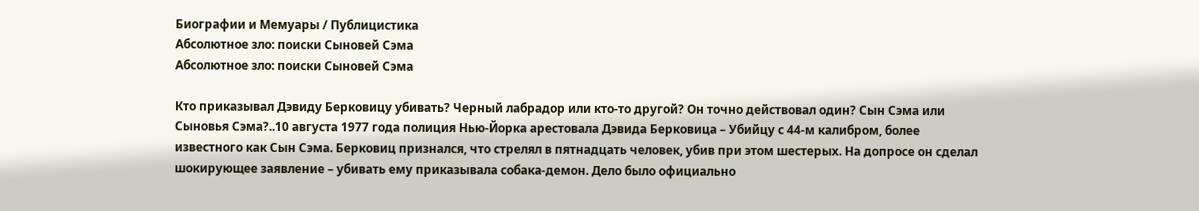Биографии и Мемуары / Публицистика
Абсолютное зло: поиски Сыновей Сэма
Абсолютное зло: поиски Сыновей Сэма

Кто приказывал Дэвиду Берковицу убивать? Черный лабрадор или кто-то другой? Он точно действовал один? Сын Сэма или Сыновья Сэма?..10 августа 1977 года полиция Нью-Йорка арестовала Дэвида Берковица – Убийцу с 44-м калибром, более известного как Сын Сэма. Берковиц признался, что стрелял в пятнадцать человек, убив при этом шестерых. На допросе он сделал шокирующее заявление – убивать ему приказывала собака-демон. Дело было официально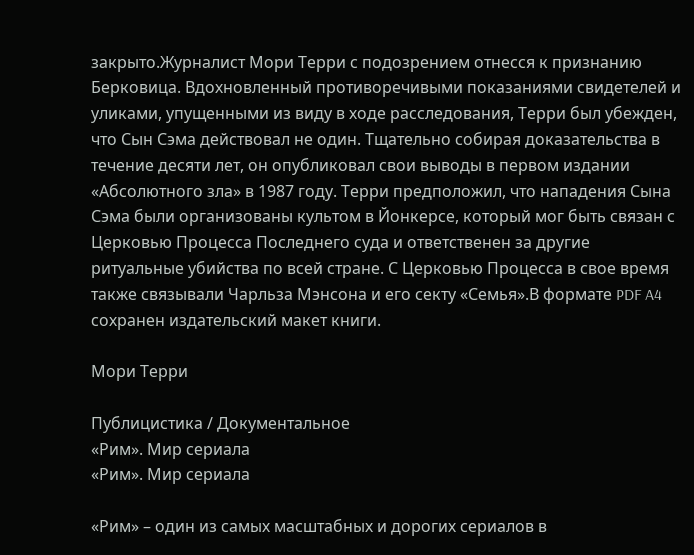закрыто.Журналист Мори Терри с подозрением отнесся к признанию Берковица. Вдохновленный противоречивыми показаниями свидетелей и уликами, упущенными из виду в ходе расследования, Терри был убежден, что Сын Сэма действовал не один. Тщательно собирая доказательства в течение десяти лет, он опубликовал свои выводы в первом издании «Абсолютного зла» в 1987 году. Терри предположил, что нападения Сына Сэма были организованы культом в Йонкерсе, который мог быть связан с Церковью Процесса Последнего суда и ответственен за другие ритуальные убийства по всей стране. С Церковью Процесса в свое время также связывали Чарльза Мэнсона и его секту «Семья».В формате PDF A4 сохранен издательский макет книги.

Мори Терри

Публицистика / Документальное
«Рим». Мир сериала
«Рим». Мир сериала

«Рим» – один из самых масштабных и дорогих сериалов в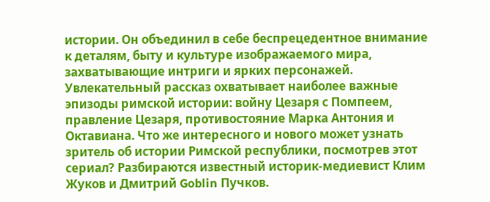истории. Он объединил в себе беспрецедентное внимание к деталям, быту и культуре изображаемого мира, захватывающие интриги и ярких персонажей. Увлекательный рассказ охватывает наиболее важные эпизоды римской истории: войну Цезаря с Помпеем, правление Цезаря, противостояние Марка Антония и Октавиана. Что же интересного и нового может узнать зритель об истории Римской республики, посмотрев этот сериал? Разбираются известный историк-медиевист Клим Жуков и Дмитрий Goblin Пучков.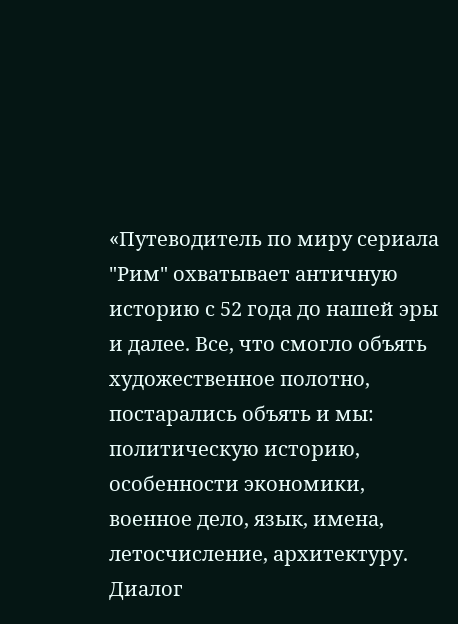«Путеводитель по миру сериала "Рим" охватывает античную историю с 52 года до нашей эры и далее. Все, что смогло объять художественное полотно, постарались объять и мы: политическую историю, особенности экономики, военное дело, язык, имена, летосчисление, архитектуру. Диалог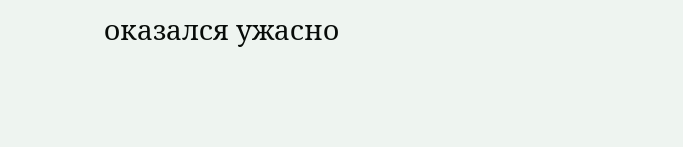оказался ужасно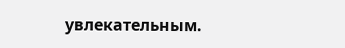увлекательным.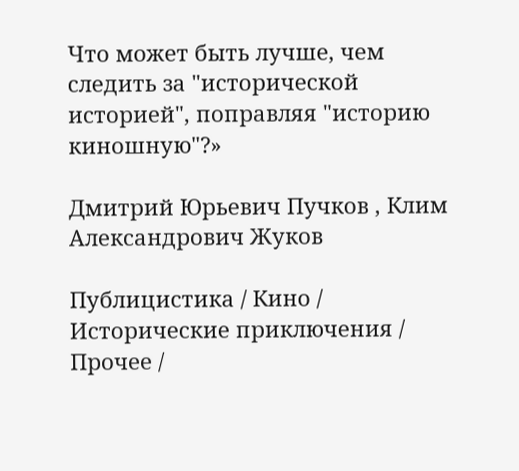Что может быть лучше, чем следить за "исторической историей", поправляя "историю киношную"?»

Дмитрий Юрьевич Пучков , Клим Александрович Жуков

Публицистика / Кино / Исторические приключения / Прочее /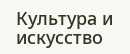Культура и искусство